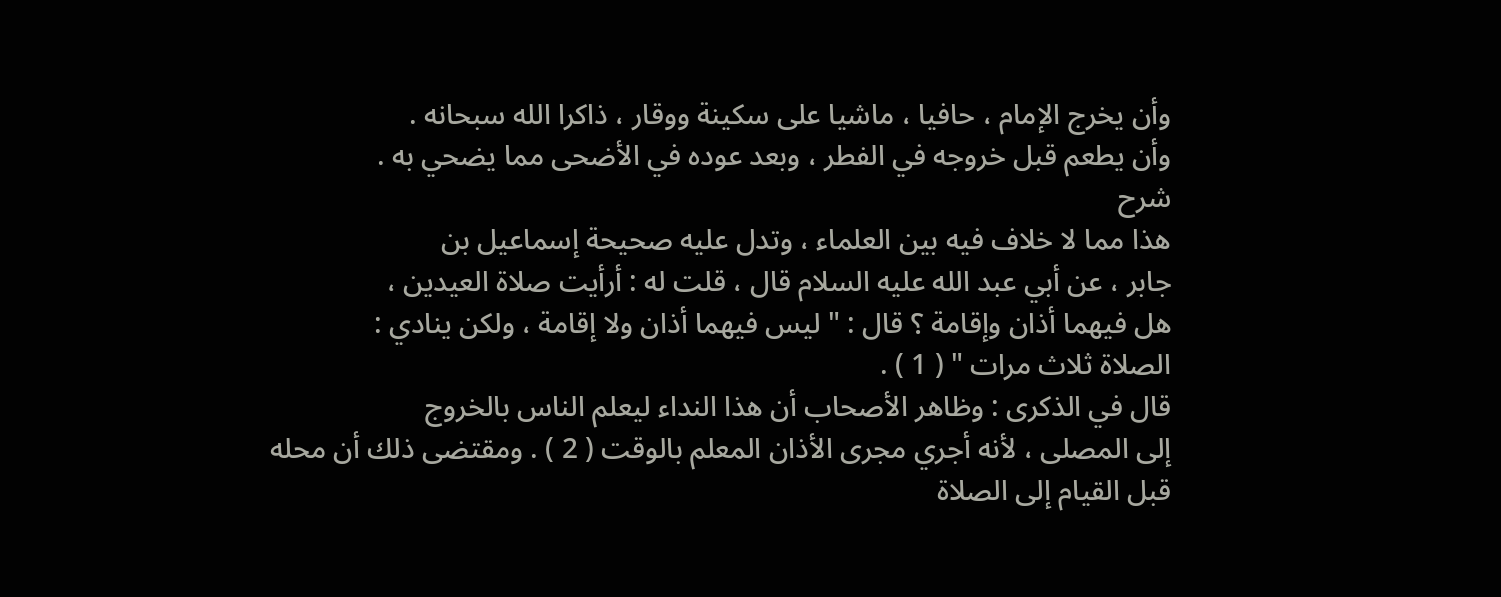وأن يخرج الإمام ، حافيا ، ماشيا على سكينة ووقار ، ذاكرا الله سبحانه .
وأن يطعم قبل خروجه في الفطر ، وبعد عوده في الأضحى مما يضحي به .
شرح
هذا مما لا خلاف فيه بين العلماء ، وتدل عليه صحيحة إسماعيل بن
جابر ، عن أبي عبد الله عليه السلام قال ، قلت له : أرأيت صلاة العيدين ،
هل فيهما أذان وإقامة ؟ قال : " ليس فيهما أذان ولا إقامة ، ولكن ينادي :
الصلاة ثلاث مرات " ( 1 ) .
قال في الذكرى : وظاهر الأصحاب أن هذا النداء ليعلم الناس بالخروج
إلى المصلى ، لأنه أجري مجرى الأذان المعلم بالوقت ( 2 ) . ومقتضى ذلك أن محله
قبل القيام إلى الصلاة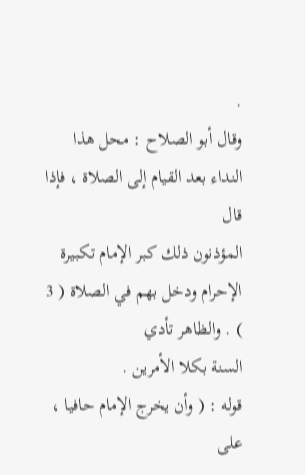.
وقال أبو الصلاح : محل هذا النداء بعد القيام إلى الصلاة ، فإذا قال
المؤذنون ذلك كبر الإمام تكبيرة الإحرام ودخل بهم في الصلاة ( 3 ) . والظاهر تأدي
السنة بكلا الأمرين .
قوله : ( وأن يخرج الإمام حافيا ، على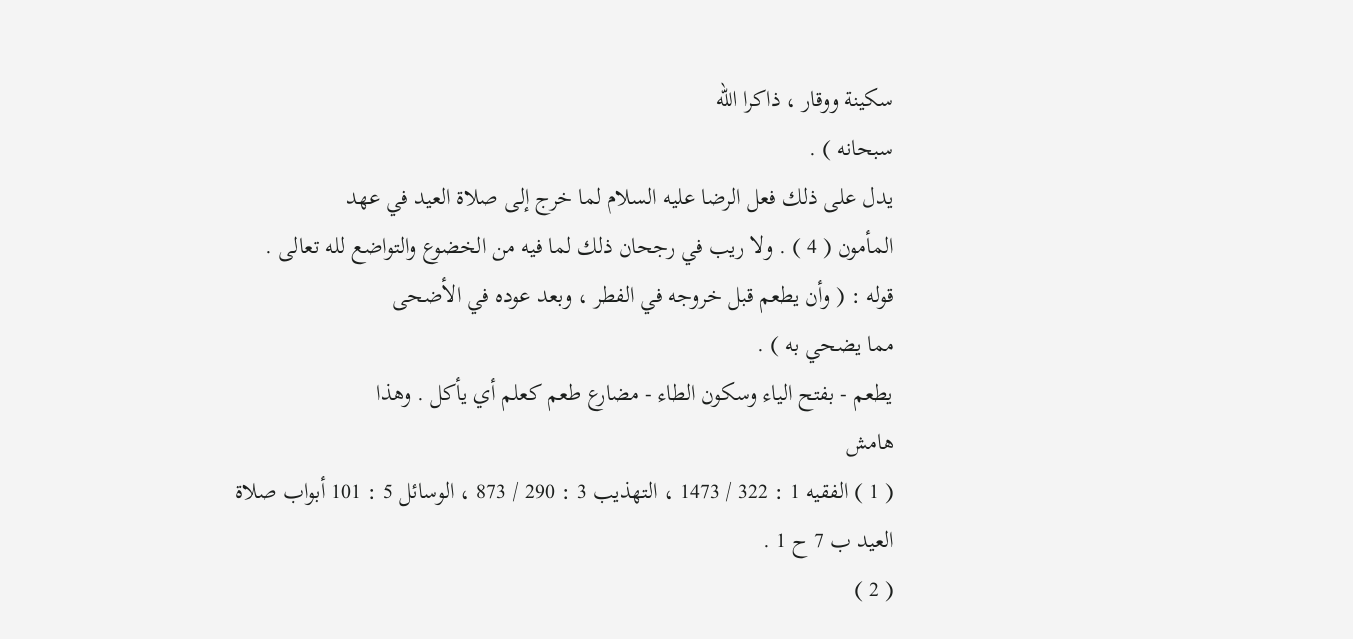سكينة ووقار ، ذاكرا الله
سبحانه ) .
يدل على ذلك فعل الرضا عليه السلام لما خرج إلى صلاة العيد في عهد
المأمون ( 4 ) . ولا ريب في رجحان ذلك لما فيه من الخضوع والتواضع لله تعالى .
قوله : ( وأن يطعم قبل خروجه في الفطر ، وبعد عوده في الأضحى
مما يضحي به ) .
يطعم - بفتح الياء وسكون الطاء - مضارع طعم كعلم أي يأكل . وهذا
هامش
( 1 ) الفقيه 1 : 322 / 1473 ، التهذيب 3 : 290 / 873 ، الوسائل 5 : 101 أبواب صلاة
العيد ب 7 ح 1 .
( 2 )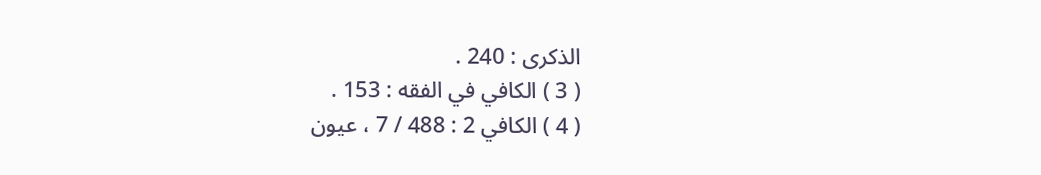الذكرى : 240 .
( 3 ) الكافي في الفقه : 153 .
( 4 ) الكافي 2 : 488 / 7 ، عيون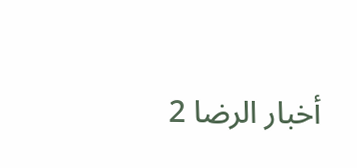أخبار الرضا 2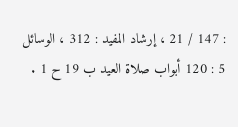: 147 / 21 ، إرشاد المفيد : 312 ، الوسائل
5 : 120 أبواب صلاة العيد ب 19 ح 1 .